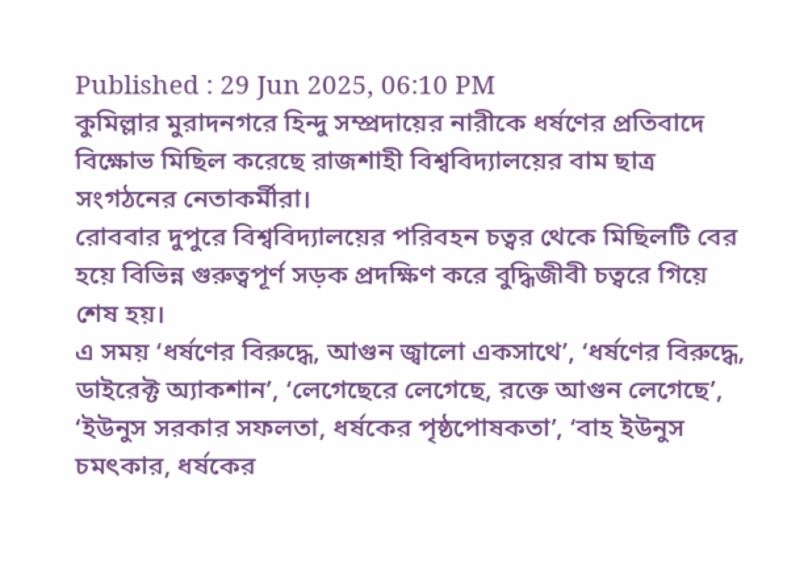Published : 29 Jun 2025, 06:10 PM
কুমিল্লার মুরাদনগরে হিন্দু সম্প্রদায়ের নারীকে ধর্ষণের প্রতিবাদে বিক্ষোভ মিছিল করেছে রাজশাহী বিশ্ববিদ্যালয়ের বাম ছাত্র সংগঠনের নেতাকর্মীরা।
রোববার দুপুরে বিশ্ববিদ্যালয়ের পরিবহন চত্বর থেকে মিছিলটি বের হয়ে বিভিন্ন গুরুত্বপূর্ণ সড়ক প্রদক্ষিণ করে বুদ্ধিজীবী চত্বরে গিয়ে শেষ হয়।
এ সময় ‘ধর্ষণের বিরুদ্ধে, আগুন জ্বালো একসাথে’, ‘ধর্ষণের বিরুদ্ধে, ডাইরেক্ট অ্যাকশান’, ‘লেগেছেরে লেগেছে, রক্তে আগুন লেগেছে’, ‘ইউনুস সরকার সফলতা, ধর্ষকের পৃষ্ঠপোষকতা’, ‘বাহ ইউনুস চমৎকার, ধর্ষকের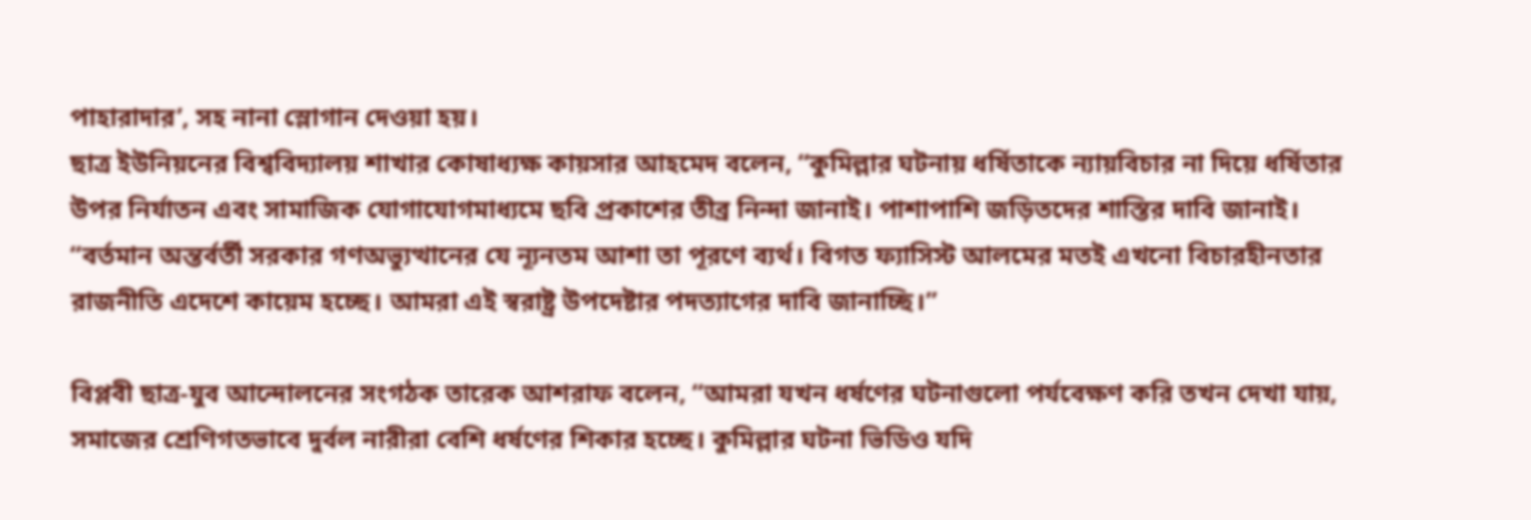পাহারাদার’, সহ নানা স্লোগান দেওয়া হয়।
ছাত্র ইউনিয়নের বিশ্ববিদ্যালয় শাখার কোষাধ্যক্ষ কায়সার আহমেদ বলেন, “কুমিল্লার ঘটনায় ধর্ষিতাকে ন্যায়বিচার না দিয়ে ধর্ষিতার উপর নির্যাতন এবং সামাজিক যোগাযোগমাধ্যমে ছবি প্রকাশের তীব্র নিন্দা জানাই। পাশাপাশি জড়িতদের শাস্তির দাবি জানাই।
“বর্তমান অন্তর্বর্তী সরকার গণঅভ্যুত্থানের যে ন্যূনতম আশা তা পূরণে ব্যর্থ। বিগত ফ্যাসিস্ট আলমের মতই এখনো বিচারহীনতার রাজনীতি এদেশে কায়েম হচ্ছে। আমরা এই স্বরাষ্ট্র উপদেষ্টার পদত্যাগের দাবি জানাচ্ছি।”

বিপ্লবী ছাত্র-যুব আন্দোলনের সংগঠক তারেক আশরাফ বলেন, “আমরা যখন ধর্ষণের ঘটনাগুলো পর্যবেক্ষণ করি তখন দেখা যায়, সমাজের শ্রেণিগতভাবে দুর্বল নারীরা বেশি ধর্ষণের শিকার হচ্ছে। কুমিল্লার ঘটনা ভিডিও যদি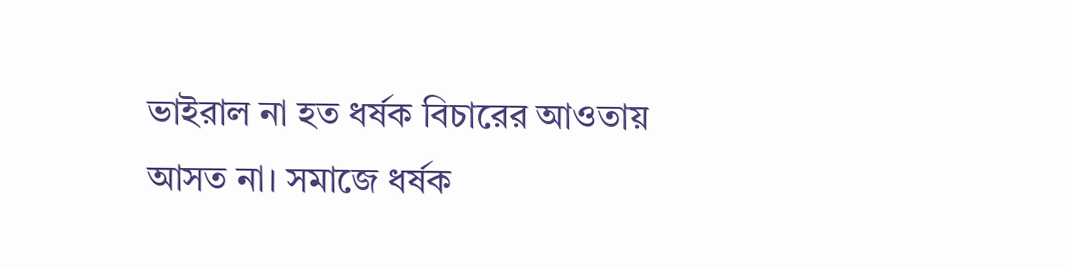ভাইরাল না হত ধর্ষক বিচারের আওতায় আসত না। সমাজে ধর্ষক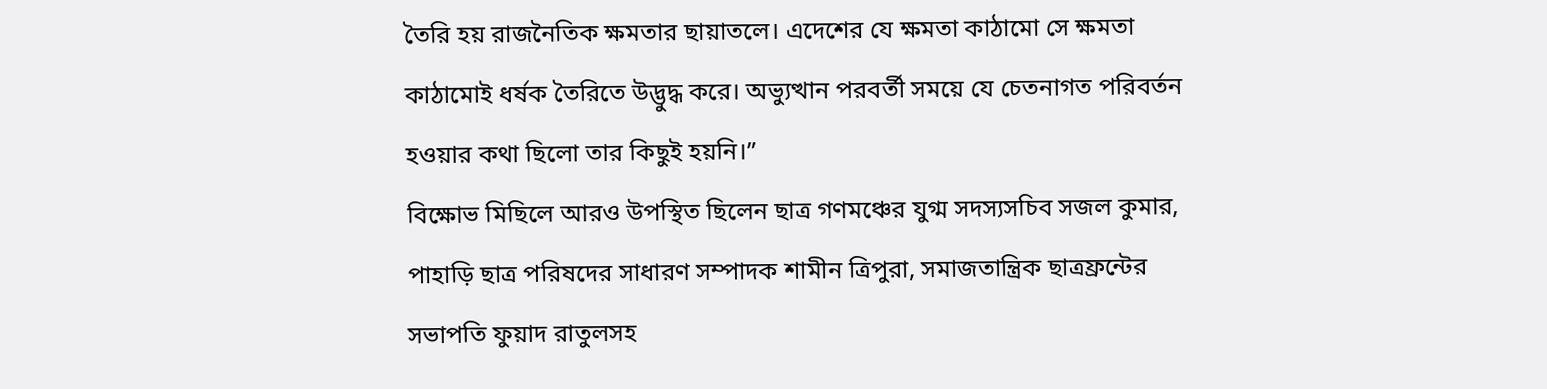তৈরি হয় রাজনৈতিক ক্ষমতার ছায়াতলে। এদেশের যে ক্ষমতা কাঠামো সে ক্ষমতা কাঠামোই ধর্ষক তৈরিতে উদ্ভুদ্ধ করে। অভ্যুত্থান পরবর্তী সময়ে যে চেতনাগত পরিবর্তন হওয়ার কথা ছিলো তার কিছুই হয়নি।”
বিক্ষোভ মিছিলে আরও উপস্থিত ছিলেন ছাত্র গণমঞ্চের যুগ্ম সদস্যসচিব সজল কুমার, পাহাড়ি ছাত্র পরিষদের সাধারণ সম্পাদক শামীন ত্রিপুরা, সমাজতান্ত্রিক ছাত্রফ্রন্টের সভাপতি ফুয়াদ রাতুলসহ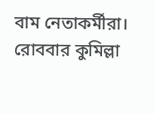বাম নেতাকর্মীরা।
রোববার কুমিল্লা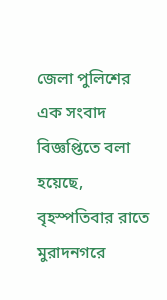জেলা পুলিশের এক সংবাদ বিজ্ঞপ্তিতে বলা হয়েছে, বৃহস্পতিবার রাতে মুরাদনগরে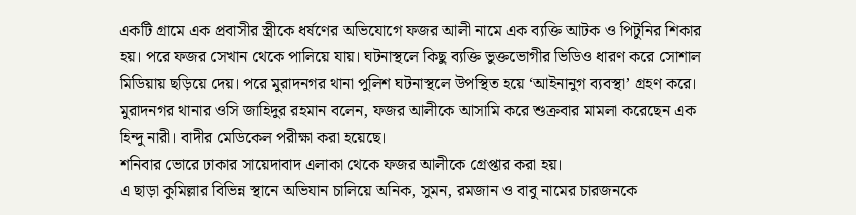একটি গ্রামে এক প্রবাসীর স্ত্রীকে ধর্ষণের অভিযোগে ফজর আলী নামে এক ব্যক্তি আটক ও পিটুনির শিকার হয়। পরে ফজর সেখান থেকে পালিয়ে যায়। ঘটনাস্থলে কিছু ব্যক্তি ভুক্তভোগীর ভিডিও ধারণ করে সোশাল মিডিয়ায় ছড়িয়ে দেয়। পরে মুরাদনগর থানা পুলিশ ঘটনাস্থলে উপস্থিত হয়ে ‘আইনানুগ ব্যবস্থা’ গ্রহণ করে।
মুরাদনগর থানার ওসি জাহিদুর রহমান বলেন, ফজর আলীকে আসামি করে শুক্রবার মামলা করেছেন এক হিন্দু নারী। বাদীর মেডিকেল পরীক্ষা করা হয়েছে।
শনিবার ভোরে ঢাকার সায়েদাবাদ এলাকা থেকে ফজর আলীকে গ্রেপ্তার করা হয়।
এ ছাড়া কুমিল্লার বিভিন্ন স্থানে অভিযান চালিয়ে অনিক, সুমন, রমজান ও বাবু নামের চারজনকে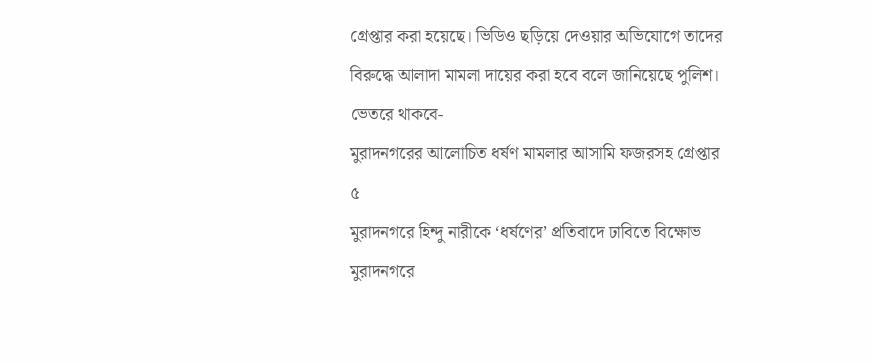গ্রেপ্তার করা হয়েছে। ভিডিও ছড়িয়ে দেওয়ার অভিযোগে তাদের বিরুদ্ধে আলাদা মামলা দায়ের করা হবে বলে জানিয়েছে পুলিশ।
ভেতরে থাকবে-
মুরাদনগরের আলোচিত ধর্ষণ মামলার আসামি ফজরসহ গ্রেপ্তার ৫
মুরাদনগরে হিন্দু নারীকে ‘ধর্ষণের’ প্রতিবাদে ঢাবিতে বিক্ষোভ
মুরাদনগরে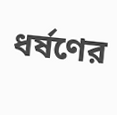ধর্ষণের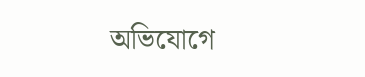অভিযোগে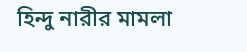হিন্দু নারীর মামলা